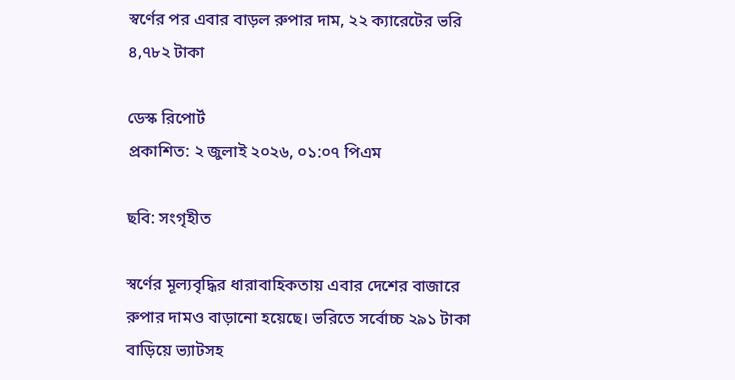স্বর্ণের পর এবার বাড়ল রুপার দাম, ২২ ক্যারেটের ভরি ৪,৭৮২ টাকা

ডেস্ক রিপোর্ট
প্রকাশিত: ২ জুলাই ২০২৬, ০১:০৭ পিএম

ছবি: সংগৃহীত

স্বর্ণের মূল্যবৃদ্ধির ধারাবাহিকতায় এবার দেশের বাজারে রুপার দামও বাড়ানো হয়েছে। ভরিতে সর্বোচ্চ ২৯১ টাকা বাড়িয়ে ভ্যাটসহ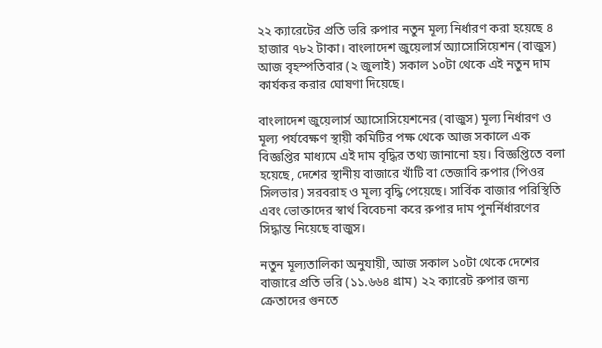২২ ক্যারেটের প্রতি ভরি রুপার নতুন মূল্য নির্ধারণ করা হয়েছে ৪ হাজার ৭৮২ টাকা। বাংলাদেশ জুয়েলার্স অ্যাসোসিয়েশন (বাজুস) আজ বৃহস্পতিবার (২ জুলাই) সকাল ১০টা থেকে এই নতুন দাম কার্যকর করার ঘোষণা দিয়েছে।

বাংলাদেশ জুয়েলার্স অ্যাসোসিয়েশনের (বাজুস) মূল্য নির্ধারণ ও মূল্য পর্যবেক্ষণ স্থায়ী কমিটির পক্ষ থেকে আজ সকালে এক বিজ্ঞপ্তির মাধ্যমে এই দাম বৃদ্ধির তথ্য জানানো হয়। বিজ্ঞপ্তিতে বলা হয়েছে, দেশের স্থানীয় বাজারে খাঁটি বা তেজাবি রুপার (পিওর সিলভার) সরবরাহ ও মূল্য বৃদ্ধি পেয়েছে। সার্বিক বাজার পরিস্থিতি এবং ভোক্তাদের স্বার্থ বিবেচনা করে রুপার দাম পুনর্নির্ধারণের সিদ্ধান্ত নিয়েছে বাজুস।

নতুন মূল্যতালিকা অনুযায়ী, আজ সকাল ১০টা থেকে দেশের বাজারে প্রতি ভরি (১১.৬৬৪ গ্রাম) ২২ ক্যারেট রুপার জন্য ক্রেতাদের গুনতে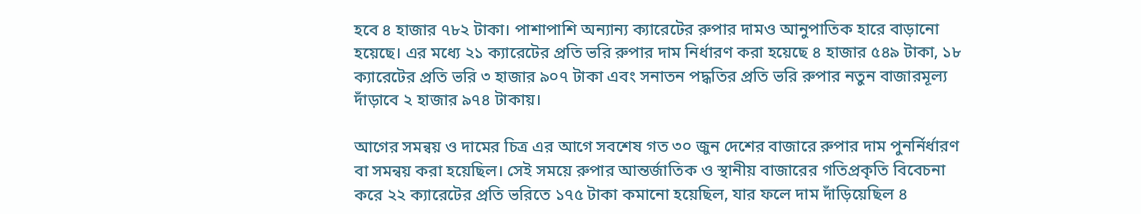হবে ৪ হাজার ৭৮২ টাকা। পাশাপাশি অন্যান্য ক্যারেটের রুপার দামও আনুপাতিক হারে বাড়ানো হয়েছে। এর মধ্যে ২১ ক্যারেটের প্রতি ভরি রুপার দাম নির্ধারণ করা হয়েছে ৪ হাজার ৫৪৯ টাকা, ১৮ ক্যারেটের প্রতি ভরি ৩ হাজার ৯০৭ টাকা এবং সনাতন পদ্ধতির প্রতি ভরি রুপার নতুন বাজারমূল্য দাঁড়াবে ২ হাজার ৯৭৪ টাকায়।

আগের সমন্বয় ও দামের চিত্র এর আগে সবশেষ গত ৩০ জুন দেশের বাজারে রুপার দাম পুনর্নির্ধারণ বা সমন্বয় করা হয়েছিল। সেই সময়ে রুপার আন্তর্জাতিক ও স্থানীয় বাজারের গতিপ্রকৃতি বিবেচনা করে ২২ ক্যারেটের প্রতি ভরিতে ১৭৫ টাকা কমানো হয়েছিল, যার ফলে দাম দাঁড়িয়েছিল ৪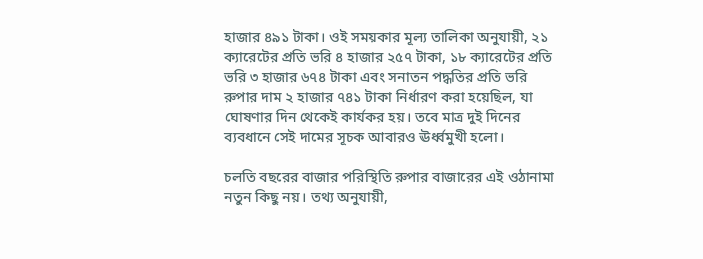হাজার ৪৯১ টাকা। ওই সময়কার মূল্য তালিকা অনুযায়ী, ২১ ক্যারেটের প্রতি ভরি ৪ হাজার ২৫৭ টাকা, ১৮ ক্যারেটের প্রতি ভরি ৩ হাজার ৬৭৪ টাকা এবং সনাতন পদ্ধতির প্রতি ভরি রুপার দাম ২ হাজার ৭৪১ টাকা নির্ধারণ করা হয়েছিল, যা ঘোষণার দিন থেকেই কার্যকর হয়। তবে মাত্র দুই দিনের ব্যবধানে সেই দামের সূচক আবারও ঊর্ধ্বমুখী হলো।

চলতি বছরের বাজার পরিস্থিতি রুপার বাজারের এই ওঠানামা নতুন কিছু নয়। তথ্য অনুযায়ী,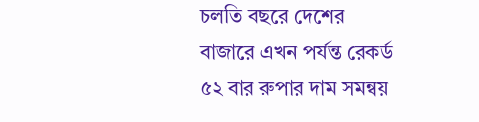চলতি বছরে দেশের বাজারে এখন পর্যন্ত রেকর্ড ৫২ বার রুপার দাম সমন্বয়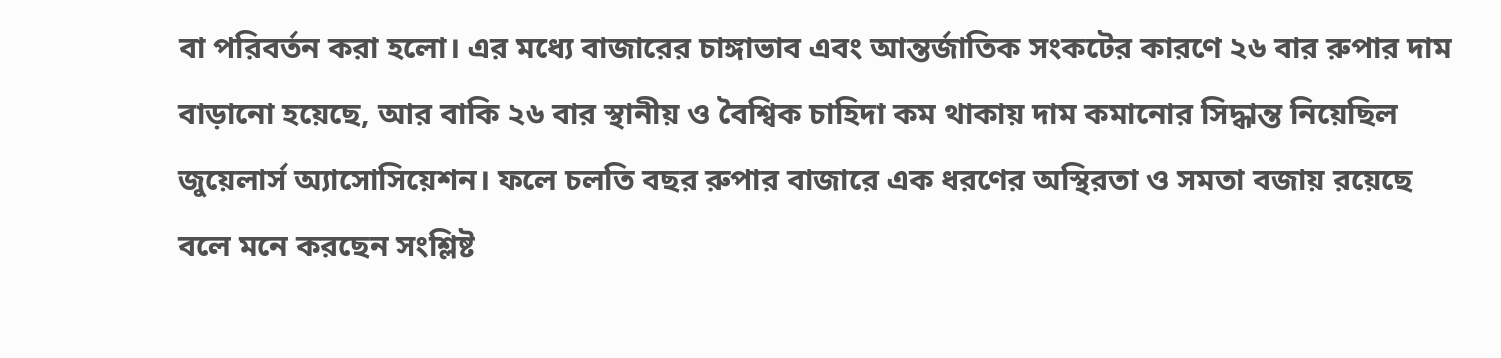বা পরিবর্তন করা হলো। এর মধ্যে বাজারের চাঙ্গাভাব এবং আন্তর্জাতিক সংকটের কারণে ২৬ বার রুপার দাম বাড়ানো হয়েছে, আর বাকি ২৬ বার স্থানীয় ও বৈশ্বিক চাহিদা কম থাকায় দাম কমানোর সিদ্ধান্ত নিয়েছিল জুয়েলার্স অ্যাসোসিয়েশন। ফলে চলতি বছর রুপার বাজারে এক ধরণের অস্থিরতা ও সমতা বজায় রয়েছে বলে মনে করছেন সংশ্লিষ্ট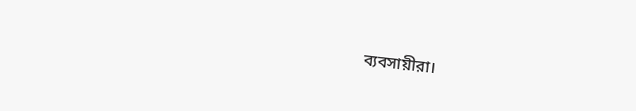ব্যবসায়ীরা।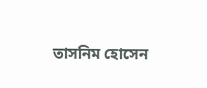তাসনিম হোসেন